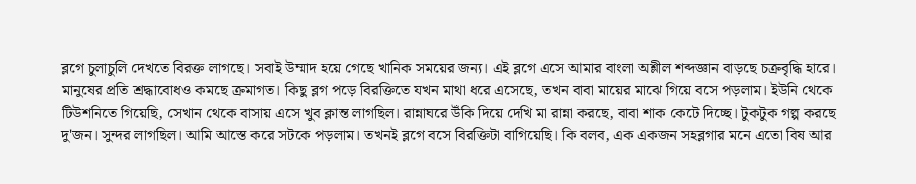ব্লগে চুলাচুলি দেখতে বিরক্ত লাগছে। সবাই উম্মাদ হয়ে গেছে খানিক সময়ের জন্য। এই ব্লগে এসে আমার বাংলা অশ্লীল শব্দজ্ঞান বাড়ছে চক্রবৃদ্ধি হারে। মানুষের প্রতি শ্রদ্ধাবোধও কমছে ক্রমাগত। কিছু ব্লগ পড়ে বিরক্তিতে যখন মাথা ধরে এসেছে, তখন বাবা মায়ের মাঝে গিয়ে বসে পড়লাম। ইউনি থেকে টিউশনিতে গিয়েছি, সেখান থেকে বাসায় এসে খুব ক্লান্ত লাগছিল। রান্নাঘরে উঁকি দিয়ে দেখি মা রান্না করছে, বাবা শাক কেটে দিচ্ছে। টুকটুক গল্প করছে দু'জন। সুন্দর লাগছিল। আমি আস্তে করে সটকে পড়লাম। তখনই ব্লগে বসে বিরক্তিটা বাগিয়েছি। কি বলব, এক একজন সহব্লগার মনে এতো বিষ আর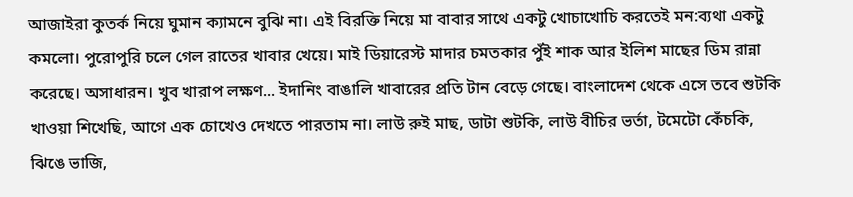আজাইরা কুতর্ক নিয়ে ঘুমান ক্যামনে বুঝি না। এই বিরক্তি নিয়ে মা বাবার সাথে একটু খোচাখোচি করতেই মন:ব্যথা একটু কমলো। পুরোপুরি চলে গেল রাতের খাবার খেয়ে। মাই ডিয়ারেস্ট মাদার চমতকার পুঁই শাক আর ইলিশ মাছের ডিম রান্না করেছে। অসাধারন। খুব খারাপ লক্ষণ... ইদানিং বাঙালি খাবারের প্রতি টান বেড়ে গেছে। বাংলাদেশ থেকে এসে তবে শুটকি খাওয়া শিখেছি, আগে এক চোখেও দেখতে পারতাম না। লাউ রুই মাছ, ডাটা শুটকি, লাউ বীচির ভর্তা, টমেটো কেঁচকি, ঝিঙে ভাজি,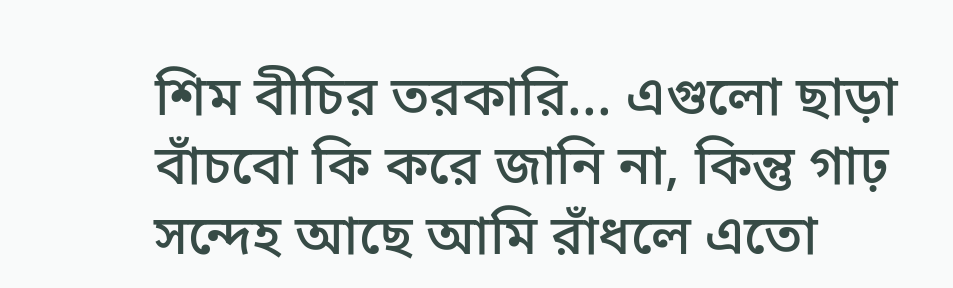শিম বীচির তরকারি... এগুলো ছাড়া বাঁচবো কি করে জানি না, কিন্তু গাঢ় সন্দেহ আছে আমি রাঁধলে এতো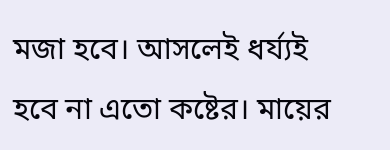মজা হবে। আসলেই ধর্য্যই হবে না এতো কষ্টের। মায়ের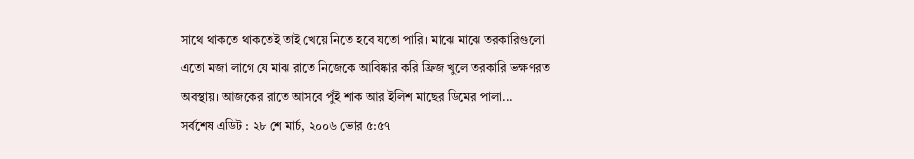সাথে থাকতে থাকতেই তাই খেয়ে নিতে হবে যতো পারি। মাঝে মাঝে তরকারিগুলো এতো মজা লাগে যে মাঝ রাতে নিজেকে আবিষ্কার করি ফ্রিজ খুলে তরকারি ভক্ষণরত অবস্থায়। আজকের রাতে আসবে পুঁই শাক আর ইলিশ মাছের ডিমের পালা...
সর্বশেষ এডিট : ২৮ শে মার্চ, ২০০৬ ভোর ৫:৫৭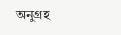অনুগ্রহ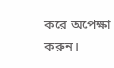করে অপেক্ষা করুন।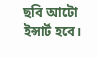ছবি আটো ইন্সার্ট হবে।